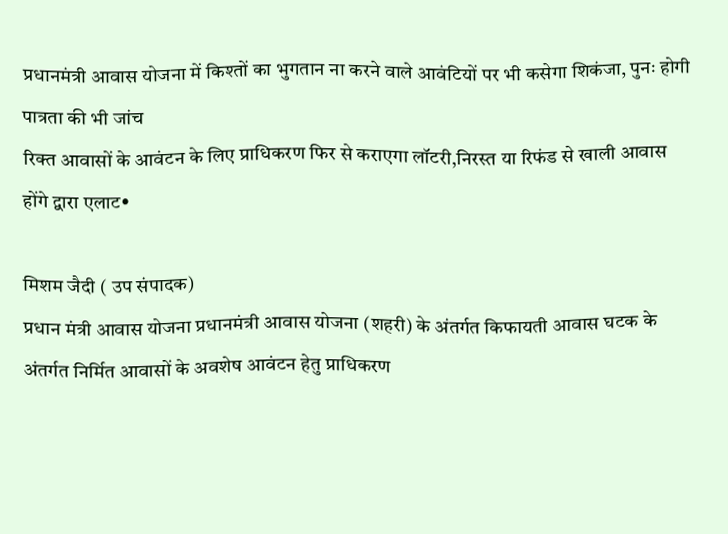प्रधानमंत्री आवास योजना में किश्तों का भुगतान ना करने वाले आवंटियों पर भी कसेगा शिकंजा, पुनः होगी पात्रता की भी जांच
रिक्त आवासों के आवंटन के लिए प्राधिकरण फिर से कराएगा लॉटरी,निरस्त या रिफंड से खाली आवास होंगे द्वारा एलाट•

मिशम जैदी ( उप संपादक)
प्रधान मंत्री आवास योजना प्रधानमंत्री आवास योजना (शहरी) के अंतर्गत किफायती आवास घटक के अंतर्गत निर्मित आवासों के अवशेष आवंटन हेतु प्राधिकरण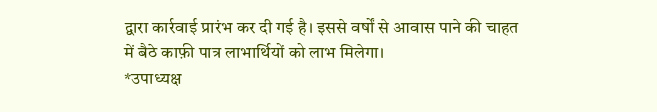द्वारा कार्रवाई प्रारंभ कर दी गई है। इससे वर्षों से आवास पाने की चाहत में बैठे काफ़ी पात्र लाभार्थियों को लाभ मिलेगा।
*उपाध्यक्ष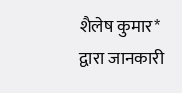शैलेष कुमार* द्वारा जानकारी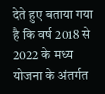देते हुए बताया गया है कि वर्ष 2018 से 2022 के मध्य योजना के अंतर्गत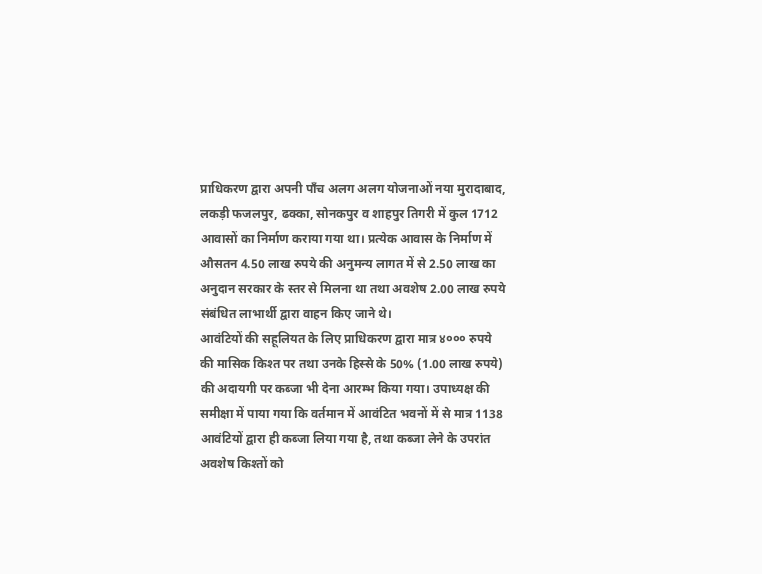प्राधिकरण द्वारा अपनी पाँच अलग अलग योजनाओं नया मुरादाबाद, लकड़ी फजलपुर, ढक्का, सोनकपुर व शाहपुर तिगरी में कुल 1712 आवासों का निर्माण कराया गया था। प्रत्येक आवास के निर्माण में औसतन 4.50 लाख रुपये की अनुमन्य लागत में से 2.50 लाख का अनुदान सरकार के स्तर से मिलना था तथा अवशेष 2.00 लाख रुपये संबंधित लाभार्थी द्वारा वाहन किए जाने थे।
आवंटियों की सहूलियत के लिए प्राधिकरण द्वारा मात्र ४००० रुपये की मासिक किश्त पर तथा उनके हिस्से के 50% (1.00 लाख रुपये) की अदायगी पर कब्जा भी देना आरम्भ किया गया। उपाध्यक्ष की समीक्षा में पाया गया कि वर्तमान में आवंटित भवनों में से मात्र 1138 आवंटियों द्वारा ही कब्जा लिया गया है, तथा कब्जा लेने के उपरांत अवशेष किश्तों को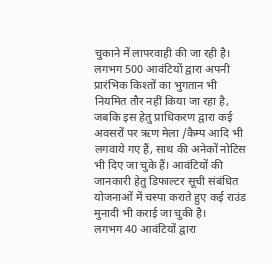चुकाने में लापरवाही की जा रही है। लगभग 500 आवंटियों द्वारा अपनी प्रारंभिक किश्तों का भुगतान भी नियमित तौर नहीं किया जा रहा है, जबकि इस हेतु प्राधिकरण द्वारा कई अवसरों पर ऋण मेला /कैम्प आदि भी लगवाये गए हैं, साथ की अनेकों नोटिस भी दिए जा चुके हैं। आवंटियों की जानकारी हेतु डिफाल्टर सूची संबंधित योजनाओं में चस्पा कराते हुए कई राउंड मुनादी भी कराई जा चुकी है।
लगभग 40 आवंटियों द्वारा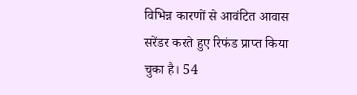विभिन्न कारणों से आवंटित आवास सरेंडर करते हुए रिफंड प्राप्त किया चुका है। 54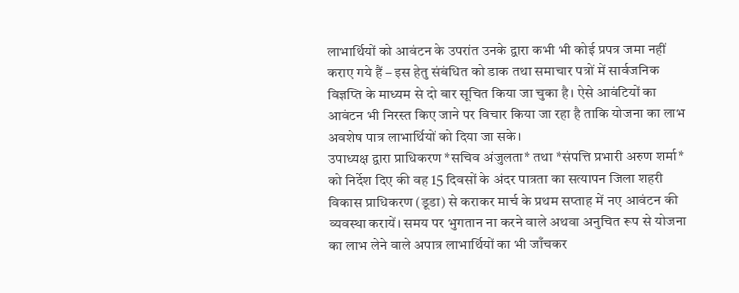लाभार्थियों को आवंटन के उपरांत उनके द्वारा कभी भी कोई प्रपत्र जमा नहीं कराए गये हैं – इस हेतु संबंधित को डाक तथा समाचार पत्रों में सार्वजनिक विज्ञप्ति के माध्यम से दो बार सूचित किया जा चुका है। ऐसे आवंटियों का आवंटन भी निरस्त किए जाने पर विचार किया जा रहा है ताकि योजना का लाभ अवशेष पात्र लाभार्थियों को दिया जा सके।
उपाध्यक्ष द्वारा प्राधिकरण *सचिव अंजुलता* तथा *संपत्ति प्रभारी अरुण शर्मा* को निर्देश दिए की वह 15 दिवसों के अंदर पात्रता का सत्यापन जिला शहरी विकास प्राधिकरण (डूडा) से कराकर मार्च के प्रथम सप्ताह में नए आवंटन की व्यवस्था करायें। समय पर भुगतान ना करने वाले अथवा अनुचित रूप से योजना का लाभ लेने वाले अपात्र लाभार्थियों का भी जाँचकर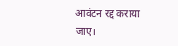आवंटन रद्द कराया जाए।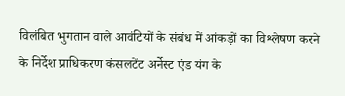विलंबित भुगतान वाले आवंटियों के संबंध में आंकड़ों का विश्लेषण करने के निर्देश प्राधिकरण कंसलटेंट अर्नेस्ट एंड यंग के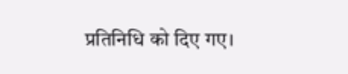प्रतिनिधि को दिए गए।